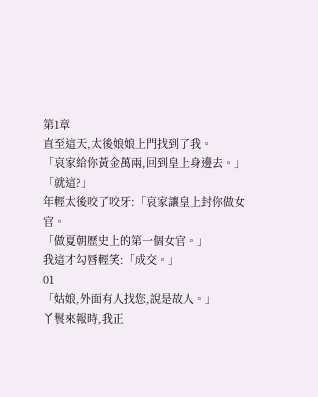第1章
直至這天,太後娘娘上門找到了我。
「哀家給你黃金萬兩,回到皇上身邊去。」
「就這?」
年輕太後咬了咬牙:「哀家讓皇上封你做女官。
「做夏朝歷史上的第一個女官。」
我這才勾唇輕笑:「成交。」
01
「姑娘,外面有人找您,說是故人。」
丫鬟來報時,我正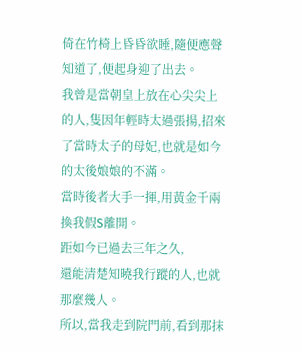倚在竹椅上昏昏欲睡,隨便應聲知道了,便起身迎了出去。
我曾是當朝皇上放在心尖尖上的人,隻因年輕時太過張揚,招來了當時太子的母妃,也就是如今的太後娘娘的不滿。
當時後者大手一揮,用黃金千兩換我假S離開。
距如今已過去三年之久,
還能清楚知曉我行蹤的人,也就那麼幾人。
所以,當我走到院門前,看到那抹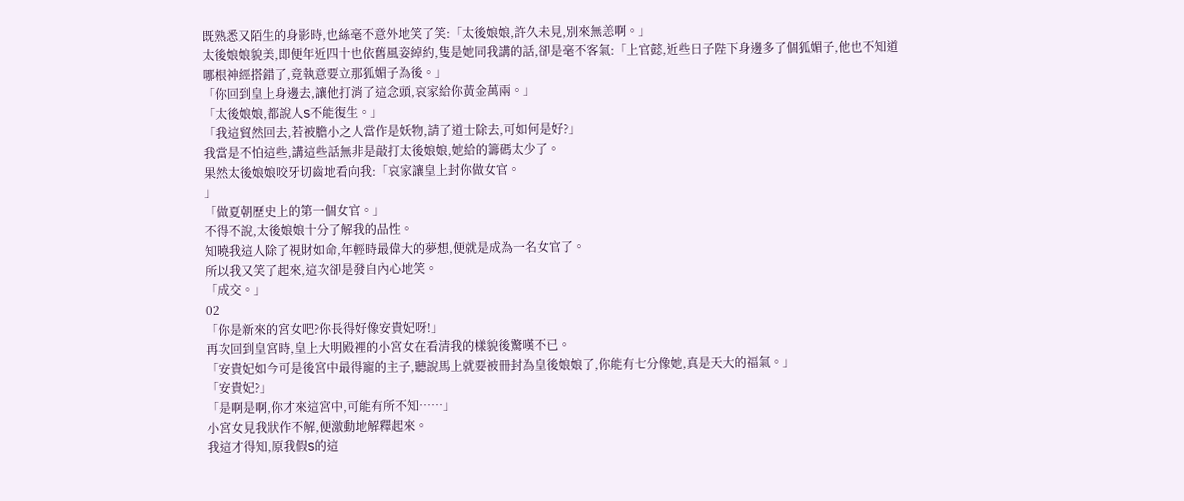既熟悉又陌生的身影時,也絲毫不意外地笑了笑:「太後娘娘,許久未見,別來無恙啊。」
太後娘娘貌美,即便年近四十也依舊風姿綽約,隻是她同我講的話,卻是毫不客氣:「上官懿,近些日子陛下身邊多了個狐媚子,他也不知道哪根神經搭錯了,竟執意要立那狐媚子為後。」
「你回到皇上身邊去,讓他打消了這念頭,哀家給你黃金萬兩。」
「太後娘娘,都說人S不能復生。」
「我這貿然回去,若被膽小之人當作是妖物,請了道士除去,可如何是好?」
我當是不怕這些,講這些話無非是敲打太後娘娘,她給的籌碼太少了。
果然太後娘娘咬牙切齒地看向我:「哀家讓皇上封你做女官。
」
「做夏朝歷史上的第一個女官。」
不得不說,太後娘娘十分了解我的品性。
知曉我這人除了視財如命,年輕時最偉大的夢想,便就是成為一名女官了。
所以我又笑了起來,這次卻是發自內心地笑。
「成交。」
02
「你是新來的宮女吧?你長得好像安貴妃呀!」
再次回到皇宮時,皇上大明殿裡的小宮女在看清我的樣貌後驚嘆不已。
「安貴妃如今可是後宮中最得寵的主子,聽說馬上就要被冊封為皇後娘娘了,你能有七分像她,真是天大的福氣。」
「安貴妃?」
「是啊是啊,你才來這宮中,可能有所不知……」
小宮女見我狀作不解,便激動地解釋起來。
我這才得知,原我假S的這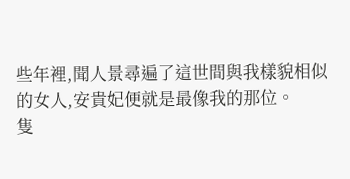些年裡,聞人景尋遍了這世間與我樣貌相似的女人,安貴妃便就是最像我的那位。
隻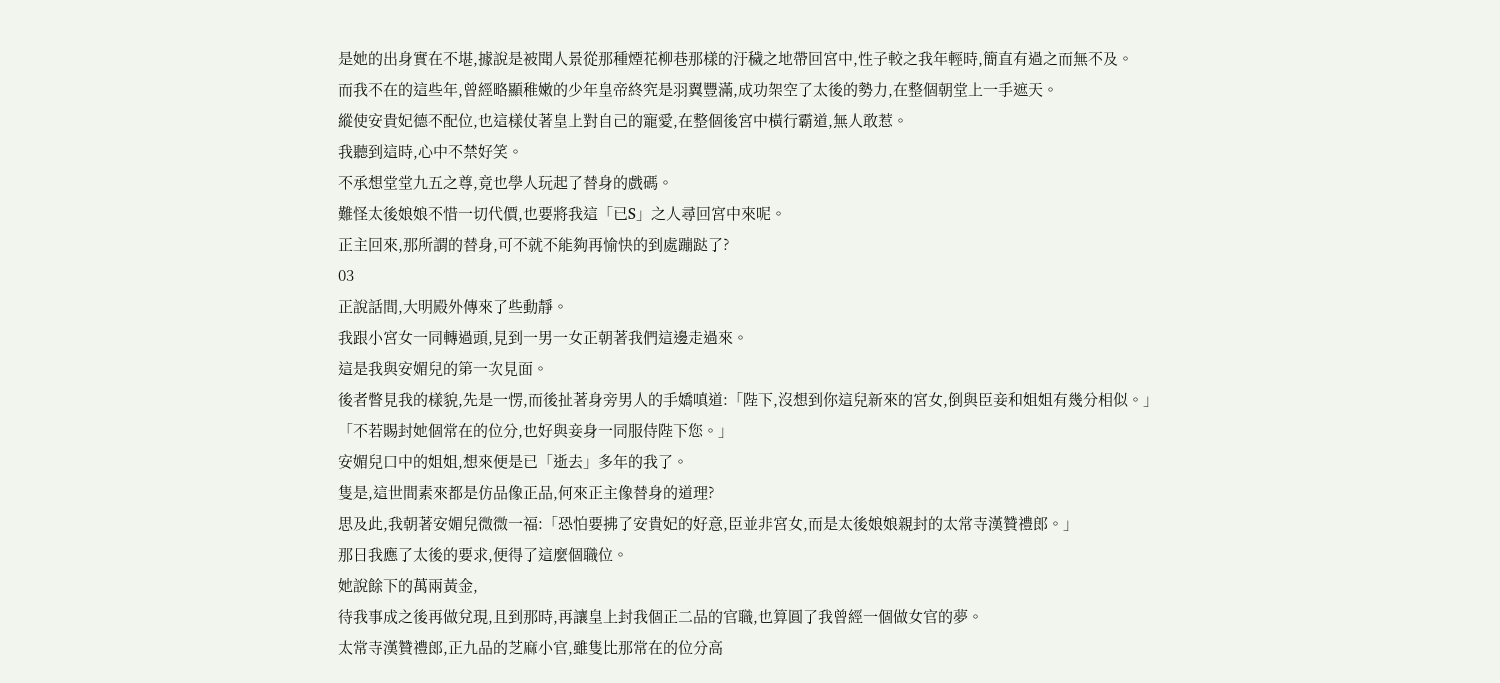是她的出身實在不堪,據說是被聞人景從那種煙花柳巷那樣的汙穢之地帶回宮中,性子較之我年輕時,簡直有過之而無不及。
而我不在的這些年,曾經略顯稚嫩的少年皇帝終究是羽翼豐滿,成功架空了太後的勢力,在整個朝堂上一手遮天。
縱使安貴妃德不配位,也這樣仗著皇上對自己的寵愛,在整個後宮中橫行霸道,無人敢惹。
我聽到這時,心中不禁好笑。
不承想堂堂九五之尊,竟也學人玩起了替身的戲碼。
難怪太後娘娘不惜一切代價,也要將我這「已S」之人尋回宮中來呢。
正主回來,那所謂的替身,可不就不能夠再愉快的到處蹦跶了?
03
正說話間,大明殿外傳來了些動靜。
我跟小宮女一同轉過頭,見到一男一女正朝著我們這邊走過來。
這是我與安媚兒的第一次見面。
後者瞥見我的樣貌,先是一愣,而後扯著身旁男人的手嬌嗔道:「陛下,沒想到你這兒新來的宮女,倒與臣妾和姐姐有幾分相似。」
「不若賜封她個常在的位分,也好與妾身一同服侍陛下您。」
安媚兒口中的姐姐,想來便是已「逝去」多年的我了。
隻是,這世間素來都是仿品像正品,何來正主像替身的道理?
思及此,我朝著安媚兒微微一福:「恐怕要拂了安貴妃的好意,臣並非宮女,而是太後娘娘親封的太常寺漢贊禮郎。」
那日我應了太後的要求,便得了這麼個職位。
她說餘下的萬兩黃金,
待我事成之後再做兌現,且到那時,再讓皇上封我個正二品的官職,也算圓了我曾經一個做女官的夢。
太常寺漢贊禮郎,正九品的芝麻小官,雖隻比那常在的位分高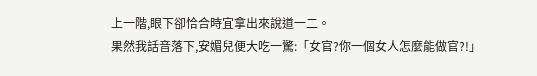上一階,眼下卻恰合時宜拿出來說道一二。
果然我話音落下,安媚兒便大吃一驚:「女官?你一個女人怎麼能做官?!」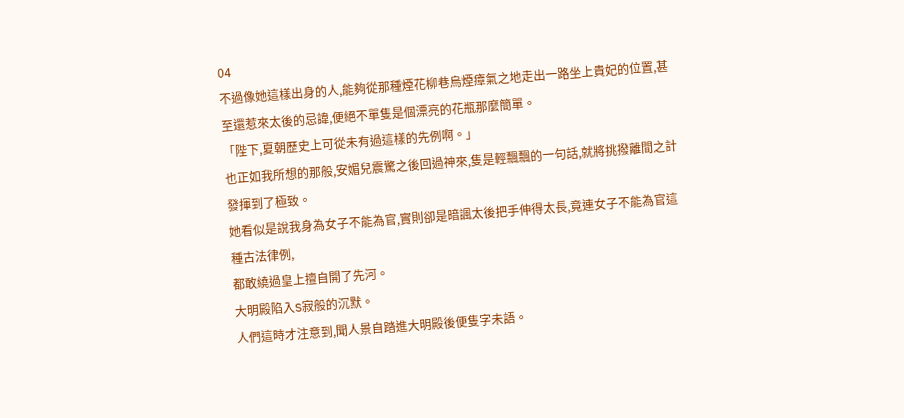04
不過像她這樣出身的人,能夠從那種煙花柳巷烏煙瘴氣之地走出一路坐上貴妃的位置,甚至還惹來太後的忌諱,便絕不單隻是個漂亮的花瓶那麼簡單。
「陛下,夏朝歷史上可從未有過這樣的先例啊。」
也正如我所想的那般,安媚兒震驚之後回過神來,隻是輕飄飄的一句話,就將挑撥離間之計發揮到了極致。
她看似是說我身為女子不能為官,實則卻是暗諷太後把手伸得太長,竟連女子不能為官這種古法律例,
都敢繞過皇上擅自開了先河。
大明殿陷入S寂般的沉默。
人們這時才注意到,聞人景自踏進大明殿後便隻字未語。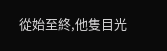從始至終,他隻目光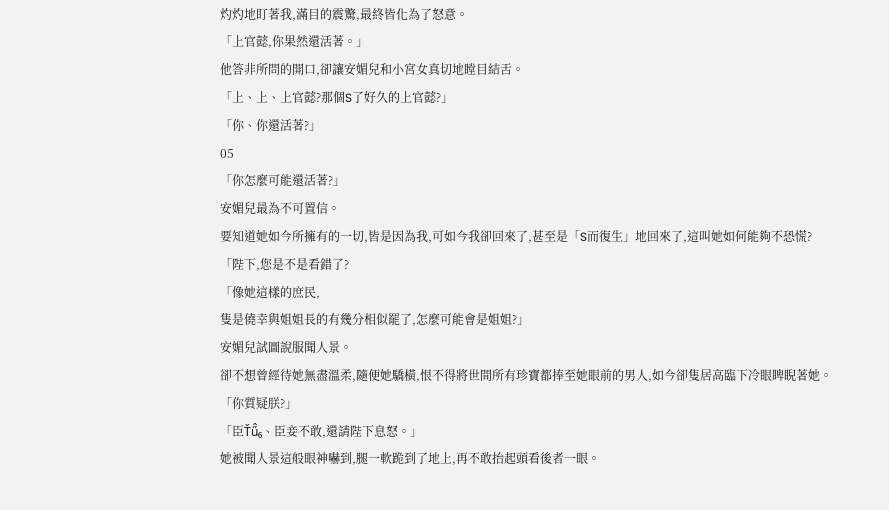灼灼地盯著我,滿目的震驚,最終皆化為了怒意。
「上官懿,你果然還活著。」
他答非所問的開口,卻讓安媚兒和小宮女真切地瞠目結舌。
「上、上、上官懿?那個S了好久的上官懿?」
「你、你還活著?」
05
「你怎麼可能還活著?」
安媚兒最為不可置信。
要知道她如今所擁有的一切,皆是因為我,可如今我卻回來了,甚至是「S而復生」地回來了,這叫她如何能夠不恐慌?
「陛下,您是不是看錯了?
「像她這樣的庶民,
隻是僥幸與姐姐長的有幾分相似罷了,怎麼可能會是姐姐?」
安媚兒試圖說服聞人景。
卻不想曾經待她無盡溫柔,隨便她驕橫,恨不得將世間所有珍寶都捧至她眼前的男人,如今卻隻居高臨下冷眼睥睨著她。
「你質疑朕?」
「臣Ťű̂₆、臣妾不敢,還請陛下息怒。」
她被聞人景這般眼神嚇到,腿一軟跪到了地上,再不敢抬起頭看後者一眼。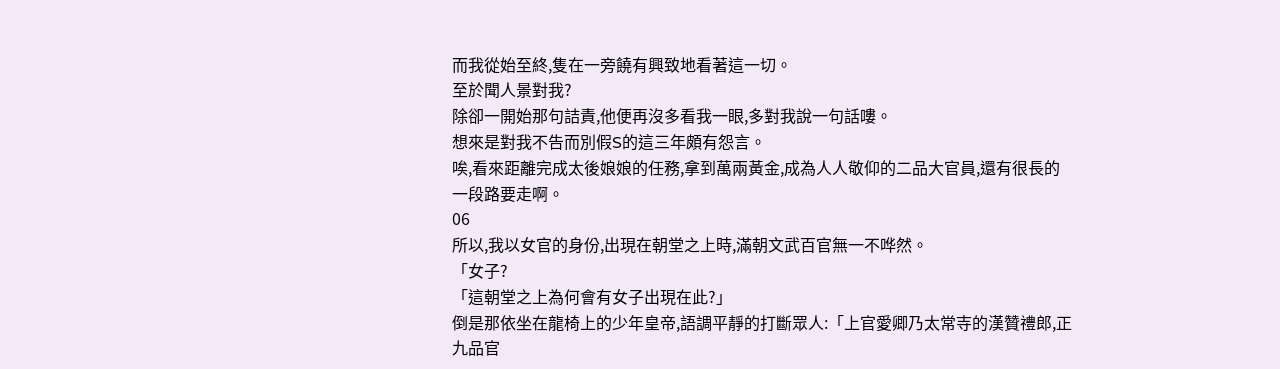而我從始至終,隻在一旁饒有興致地看著這一切。
至於聞人景對我?
除卻一開始那句詰責,他便再沒多看我一眼,多對我說一句話嘍。
想來是對我不告而別假S的這三年頗有怨言。
唉,看來距離完成太後娘娘的任務,拿到萬兩黃金,成為人人敬仰的二品大官員,還有很長的一段路要走啊。
06
所以,我以女官的身份,出現在朝堂之上時,滿朝文武百官無一不哗然。
「女子?
「這朝堂之上為何會有女子出現在此?」
倒是那依坐在龍椅上的少年皇帝,語調平靜的打斷眾人:「上官愛卿乃太常寺的漢贊禮郎,正九品官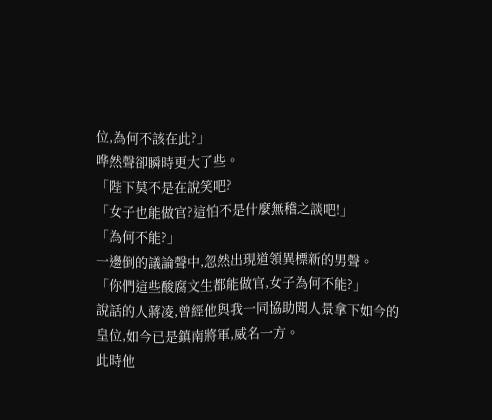位,為何不該在此?」
哗然聲卻瞬時更大了些。
「陛下莫不是在說笑吧?
「女子也能做官?這怕不是什麼無稽之談吧!」
「為何不能?」
一邊倒的議論聲中,忽然出現道領異標新的男聲。
「你們這些酸腐文生都能做官,女子為何不能?」
說話的人蔣凌,曾經他與我一同協助聞人景拿下如今的皇位,如今已是鎮南將軍,威名一方。
此時他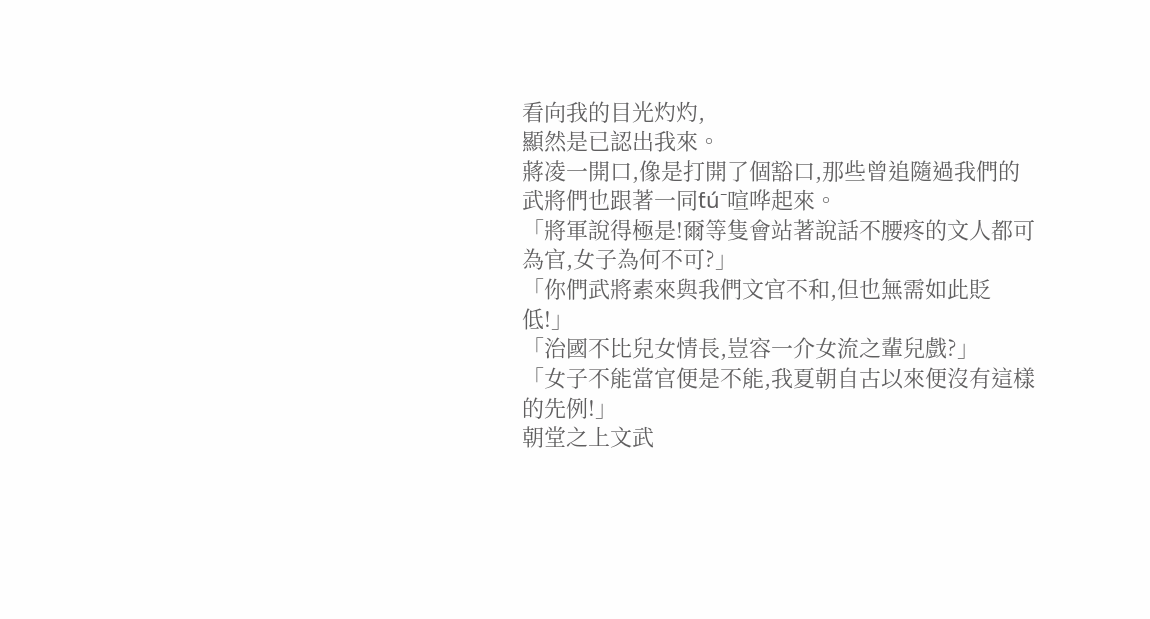看向我的目光灼灼,
顯然是已認出我來。
蔣凌一開口,像是打開了個豁口,那些曾追隨過我們的武將們也跟著一同ƭú⁻喧哗起來。
「將軍說得極是!爾等隻會站著說話不腰疼的文人都可為官,女子為何不可?」
「你們武將素來與我們文官不和,但也無需如此貶低!」
「治國不比兒女情長,豈容一介女流之輩兒戲?」
「女子不能當官便是不能,我夏朝自古以來便沒有這樣的先例!」
朝堂之上文武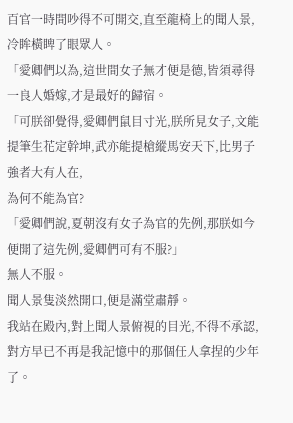百官一時間吵得不可開交,直至龍椅上的聞人景,冷眸橫睥了眼眾人。
「愛卿們以為,這世間女子無才便是德,皆須尋得一良人婚嫁,才是最好的歸宿。
「可朕卻覺得,愛卿們鼠目寸光,朕所見女子,文能提筆生花定幹坤,武亦能提槍縱馬安天下,比男子強者大有人在,
為何不能為官?
「愛卿們說,夏朝沒有女子為官的先例,那朕如今便開了這先例,愛卿們可有不服?」
無人不服。
聞人景隻淡然開口,便是滿堂肅靜。
我站在殿內,對上聞人景俯視的目光,不得不承認,對方早已不再是我記憶中的那個任人拿捏的少年了。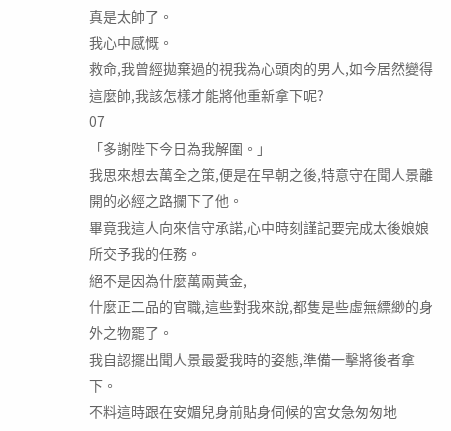真是太帥了。
我心中感慨。
救命,我曾經拋棄過的視我為心頭肉的男人,如今居然變得這麼帥,我該怎樣才能將他重新拿下呢?
07
「多謝陛下今日為我解圍。」
我思來想去萬全之策,便是在早朝之後,特意守在聞人景離開的必經之路攔下了他。
畢竟我這人向來信守承諾,心中時刻謹記要完成太後娘娘所交予我的任務。
絕不是因為什麼萬兩黃金,
什麼正二品的官職,這些對我來說,都隻是些虛無縹緲的身外之物罷了。
我自認擺出聞人景最愛我時的姿態,準備一擊將後者拿下。
不料這時跟在安媚兒身前貼身伺候的宮女急匆匆地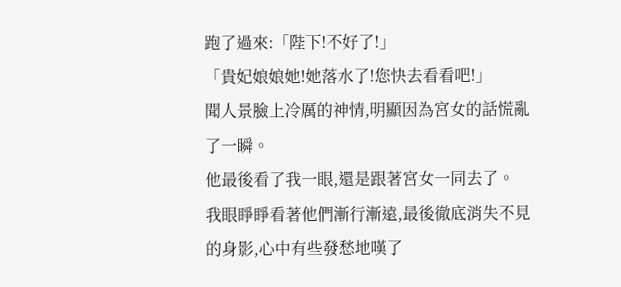跑了過來:「陛下!不好了!」
「貴妃娘娘她!她落水了!您快去看看吧!」
聞人景臉上冷厲的神情,明顯因為宮女的話慌亂了一瞬。
他最後看了我一眼,還是跟著宮女一同去了。
我眼睜睜看著他們漸行漸遠,最後徹底消失不見的身影,心中有些發愁地嘆了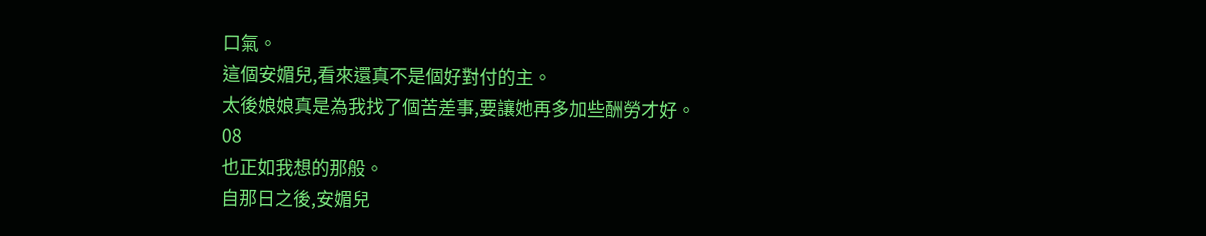口氣。
這個安媚兒,看來還真不是個好對付的主。
太後娘娘真是為我找了個苦差事,要讓她再多加些酬勞才好。
08
也正如我想的那般。
自那日之後,安媚兒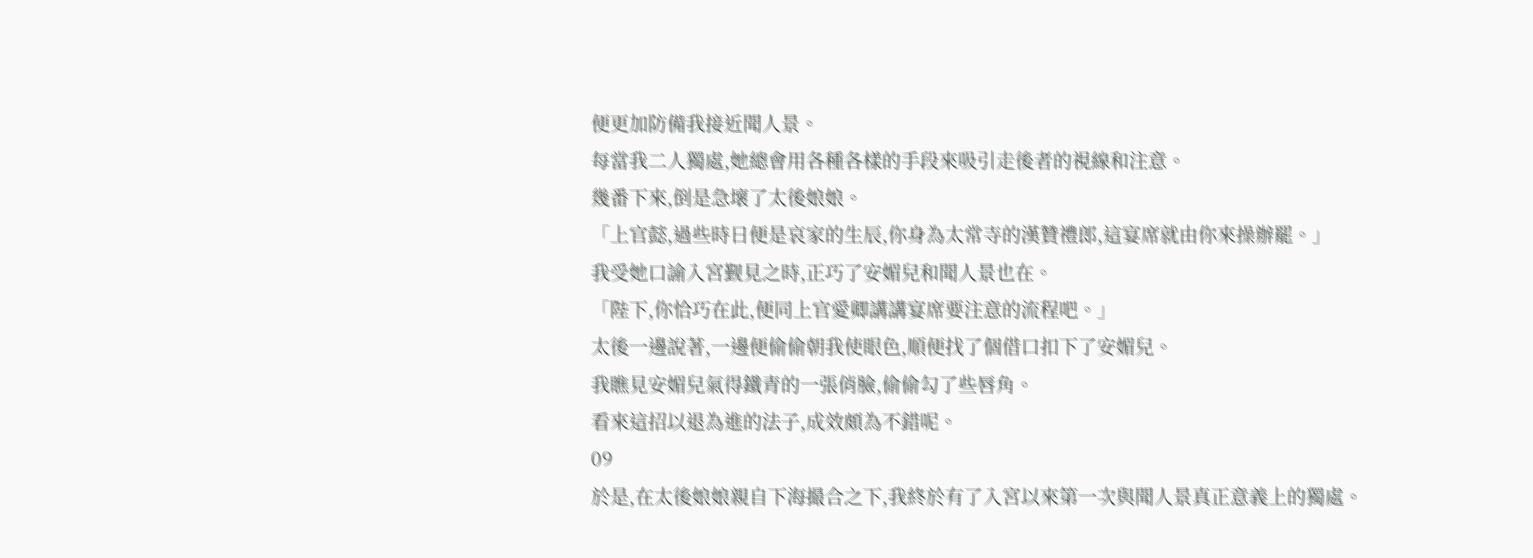便更加防備我接近聞人景。
每當我二人獨處,她總會用各種各樣的手段來吸引走後者的視線和注意。
幾番下來,倒是急壞了太後娘娘。
「上官懿,過些時日便是哀家的生辰,你身為太常寺的漢贊禮郎,這宴席就由你來操辦罷。」
我受她口諭入宮觐見之時,正巧了安媚兒和聞人景也在。
「陛下,你恰巧在此,便同上官愛卿講講宴席要注意的流程吧。」
太後一邊說著,一邊便偷偷朝我使眼色,順便找了個借口扣下了安媚兒。
我瞧見安媚兒氣得鐵青的一張俏臉,偷偷勾了些唇角。
看來這招以退為進的法子,成效頗為不錯呢。
09
於是,在太後娘娘親自下海撮合之下,我終於有了入宮以來第一次與聞人景真正意義上的獨處。